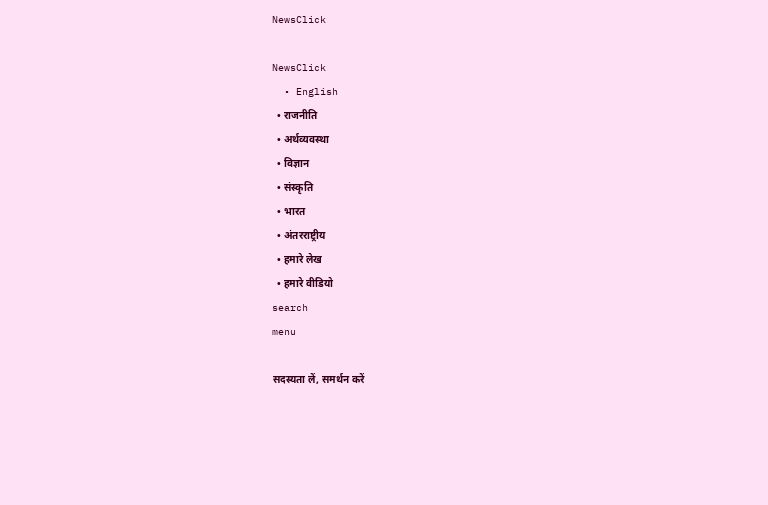NewsClick

NewsClick
  • English
  • राजनीति
  • अर्थव्यवस्था
  • विज्ञान
  • संस्कृति
  • भारत
  • अंतरराष्ट्रीय
  • हमारे लेख
  • हमारे वीडियो
search
menu

सदस्यता लें, समर्थन करें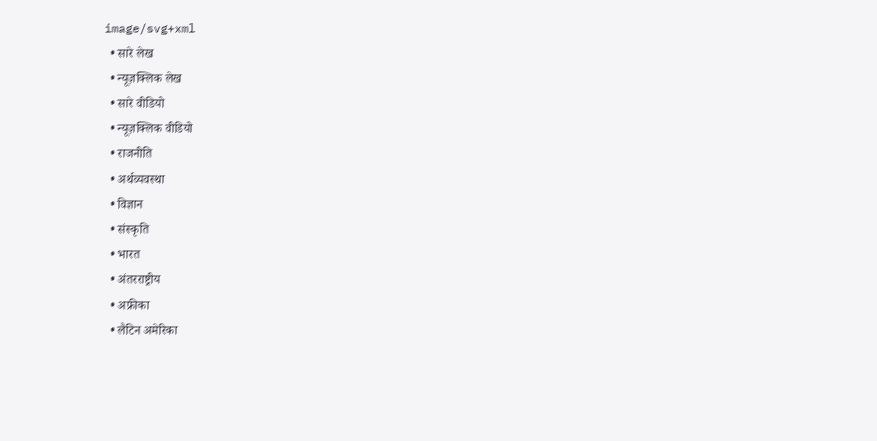image/svg+xml
  • सारे लेख
  • न्यूज़क्लिक लेख
  • सारे वीडियो
  • न्यूज़क्लिक वीडियो
  • राजनीति
  • अर्थव्यवस्था
  • विज्ञान
  • संस्कृति
  • भारत
  • अंतरराष्ट्रीय
  • अफ्रीका
  • लैटिन अमेरिका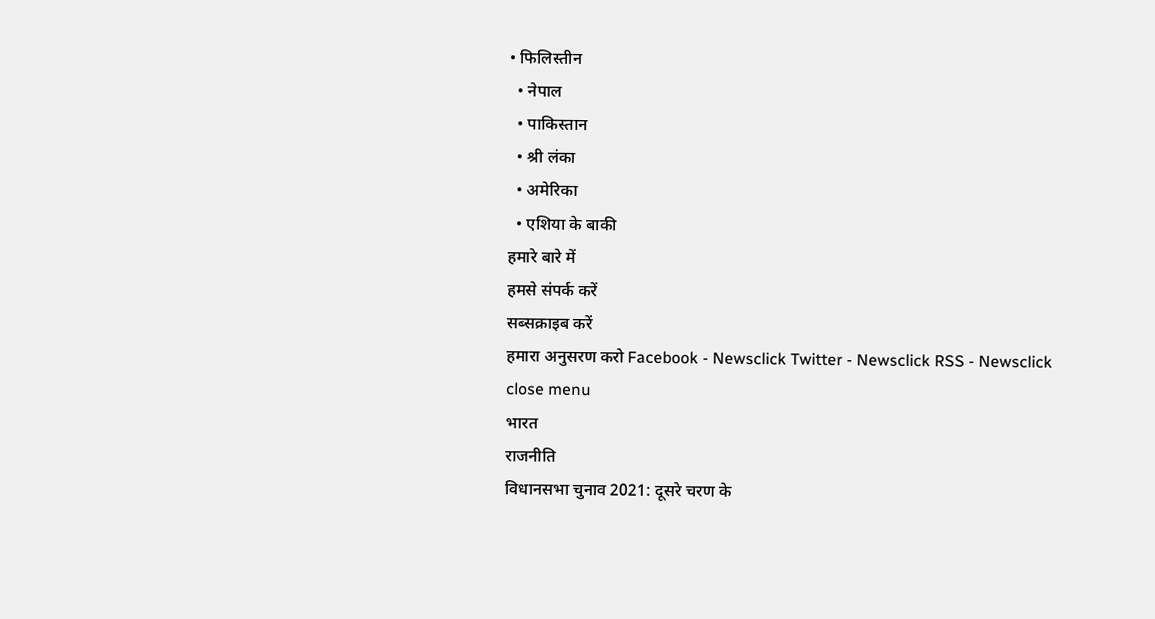• फिलिस्तीन
  • नेपाल
  • पाकिस्तान
  • श्री लंका
  • अमेरिका
  • एशिया के बाकी
हमारे बारे में
हमसे संपर्क करें
सब्सक्राइब करें
हमारा अनुसरण करो Facebook - Newsclick Twitter - Newsclick RSS - Newsclick
close menu
भारत
राजनीति
विधानसभा चुनाव 2021: दूसरे चरण के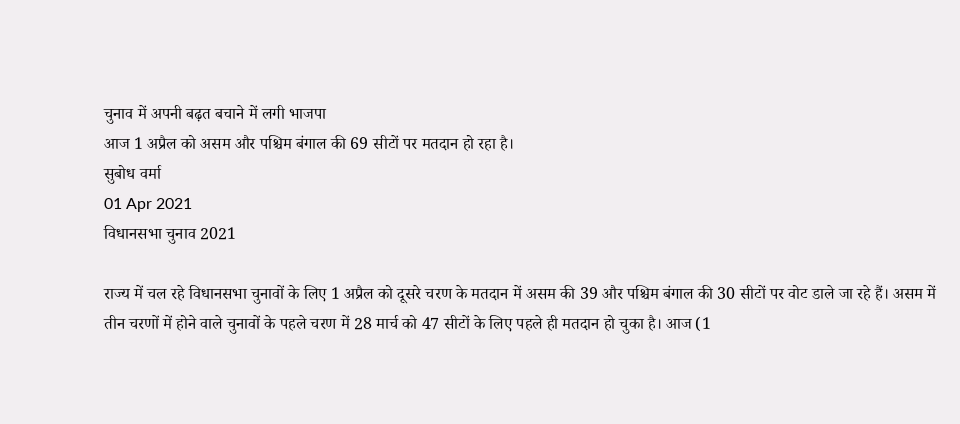चुनाव में अपनी बढ़त बचाने में लगी भाजपा
आज 1 अप्रैल को असम और पश्चिम बंगाल की 69 सीटों पर मतदान हो रहा है।
सुबोध वर्मा
01 Apr 2021
विधानसभा चुनाव 2021

राज्य में चल रहे विधानसभा चुनावों के लिए 1 अप्रैल को दूसरे चरण के मतदान में असम की 39 और पश्चिम बंगाल की 30 सीटों पर वोट डाले जा रहे हैं। असम में तीन चरणों में होने वाले चुनावों के पहले चरण में 28 मार्च को 47 सीटों के लिए पहले ही मतदान हो चुका है। आज (1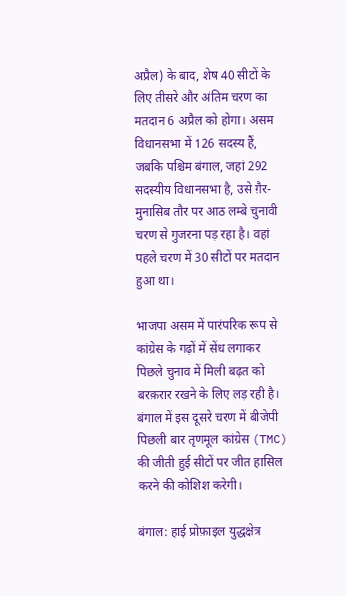अप्रैल) के बाद, शेष 40 सीटों के लिए तीसरे और अंतिम चरण का मतदान 6 अप्रैल को होगा। असम विधानसभा में 126 सदस्य हैं, जबकि पश्चिम बंगाल, जहां 292 सदस्यीय विधानसभा है, उसे ग़ैर-मुनासिब तौर पर आठ लम्बे चुनावी चरण से गुजरना पड़ रहा है। वहां पहले चरण में 30 सीटों पर मतदान हुआ था।

भाजपा असम में पारंपरिक रूप से कांग्रेस के गढ़ों में सेंध लगाकर पिछले चुनाव में मिली बढ़त को बरक़रार रखने के लिए लड़ रही है। बंगाल में इस दूसरे चरण में बीजेपी पिछली बार तृणमूल कांग्रेस (TMC) की जीती हुई सीटों पर जीत हासिल करने की कोशिश करेगी।

बंगाल: हाई प्रोफ़ाइल युद्धक्षेत्र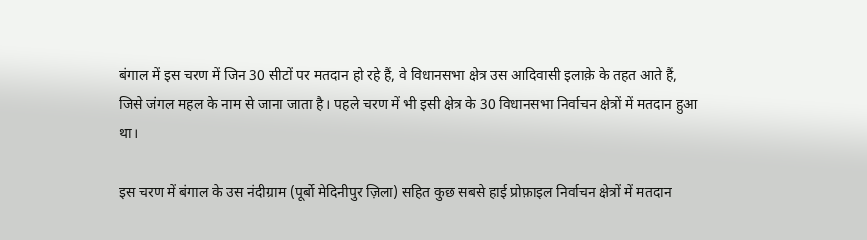बंगाल में इस चरण में जिन 30 सीटों पर मतदान हो रहे हैं, वे विधानसभा क्षेत्र उस आदिवासी इलाक़े के तहत आते हैं, जिसे जंगल महल के नाम से जाना जाता है। पहले चरण में भी इसी क्षेत्र के 30 विधानसभा निर्वाचन क्षेत्रों में मतदान हुआ था।

इस चरण में बंगाल के उस नंदीग्राम (पूर्बो मेदिनीपुर ज़िला) सहित कुछ सबसे हाई प्रोफ़ाइल निर्वाचन क्षेत्रों में मतदान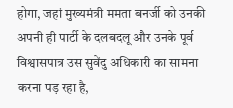होगा, जहां मुख्यमंत्री ममता बनर्जी को उनकी अपनी ही पार्टी के दलबदलू और उनके पूर्व विश्वासपात्र उस सुवेंदु अधिकारी का सामना करना पड़ रहा है,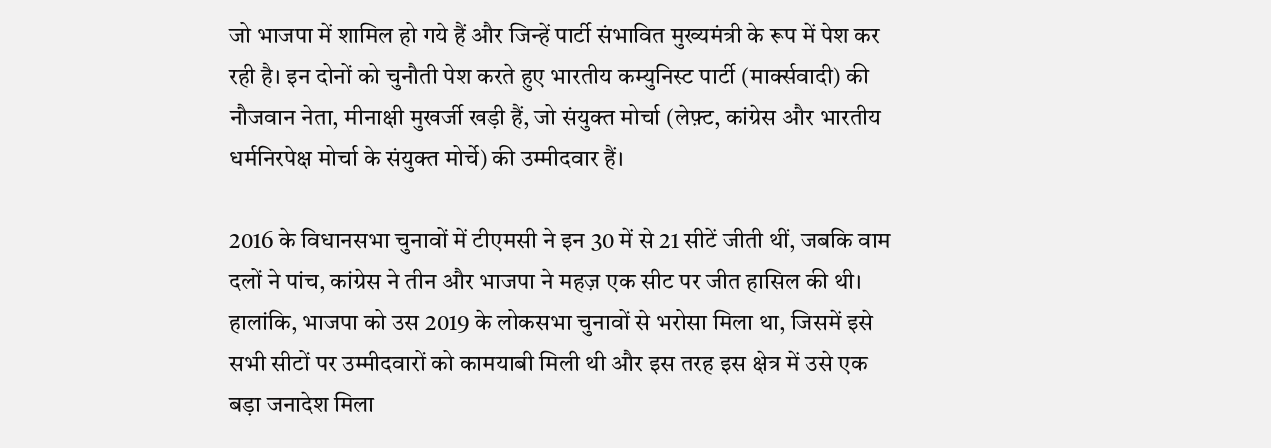जो भाजपा में शामिल हो गये हैं और जिन्हें पार्टी संभावित मुख्यमंत्री के रूप में पेश कर रही है। इन दोनों को चुनौती पेश करते हुए भारतीय कम्युनिस्ट पार्टी (मार्क्सवादी) की नौजवान नेता, मीनाक्षी मुखर्जी खड़ी हैं, जो संयुक्त मोर्चा (लेफ़्ट, कांग्रेस और भारतीय धर्मनिरपेक्ष मोर्चा के संयुक्त मोर्चे) की उम्मीदवार हैं।

2016 के विधानसभा चुनावों में टीएमसी ने इन 30 में से 21 सीटें जीती थीं, जबकि वाम दलों ने पांच, कांग्रेस ने तीन और भाजपा ने महज़ एक सीट पर जीत हासिल की थी। हालांकि, भाजपा को उस 2019 के लोकसभा चुनावों से भरोसा मिला था, जिसमें इसे सभी सीटों पर उम्मीदवारों को कामयाबी मिली थी और इस तरह इस क्षेत्र में उसे एक बड़ा जनादेश मिला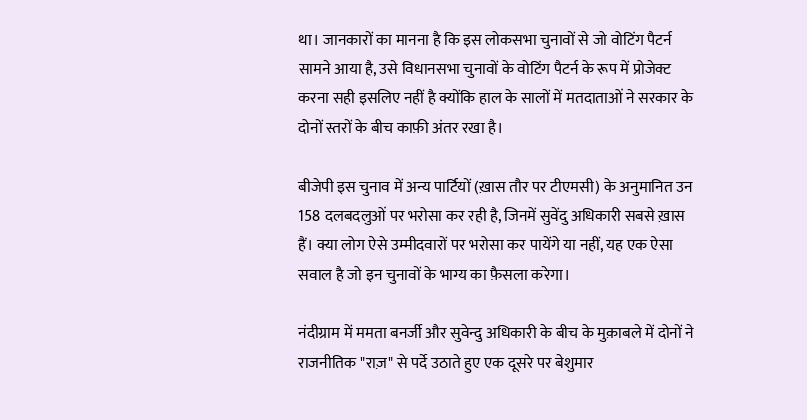था। जानकारों का मानना है कि इस लोकसभा चुनावों से जो वोटिंग पैटर्न सामने आया है, उसे विधानसभा चुनावों के वोटिंग पैटर्न के रूप में प्रोजेक्ट करना सही इसलिए नहीं है क्योंकि हाल के सालों में मतदाताओं ने सरकार के दोनों स्तरों के बीच काफ़ी अंतर रखा है।

बीजेपी इस चुनाव में अन्य पार्टियों (ख़ास तौर पर टीएमसी) के अनुमानित उन 158 दलबदलुओं पर भरोसा कर रही है, जिनमें सुवेंदु अधिकारी सबसे ख़ास हैं। क्या लोग ऐसे उम्मीदवारों पर भरोसा कर पायेंगे या नहीं, यह एक ऐसा सवाल है जो इन चुनावों के भाग्य का फ़ैसला करेगा।

नंदीग्राम में ममता बनर्जी और सुवेन्दु अधिकारी के बीच के मुक़ाबले में दोनों ने राजनीतिक "राज़" से पर्दे उठाते हुए एक दूसरे पर बेशुमार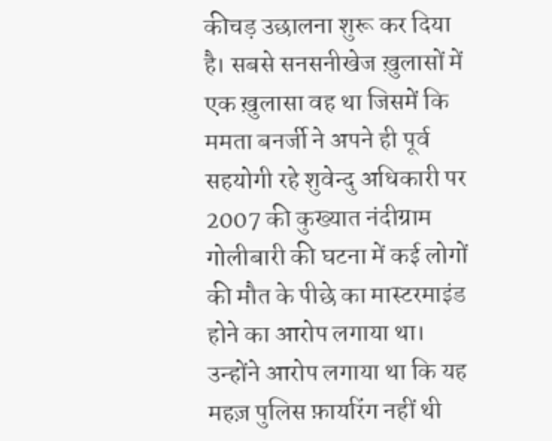कीचड़ उछालना शुरू कर दिया है। सबसे सनसनीखेज ख़ुलासों में एक ख़ुलासा वह था जिसमें कि ममता बनर्जी ने अपने ही पूर्व सहयोगी रहे शुवेन्दु अधिकारी पर 2007 की कुख्यात नंदीग्राम गोलीबारी की घटना में कई लोगों की मौत के पीछे का मास्टरमाइंड होने का आरोप लगाया था। उन्होंने आरोप लगाया था कि यह महज़ पुलिस फ़ायरिंग नहीं थी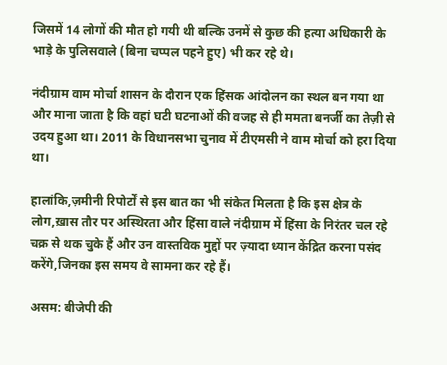जिसमें 14 लोगों की मौत हो गयी थी बल्कि उनमें से कुछ की हत्या अधिकारी के भाड़े के पुलिसवाले (बिना चप्पल पहने हुए) भी कर रहे थे।

नंदीग्राम वाम मोर्चा शासन के दौरान एक हिंसक आंदोलन का स्थल बन गया था और माना जाता है कि वहां घटी घटनाओं की वजह से ही ममता बनर्जी का तेज़ी से उदय हुआ था। 2011 के विधानसभा चुनाव में टीएमसी ने वाम मोर्चा को हरा दिया था।

हालांकि,ज़मीनी रिपोर्टों से इस बात का भी संकेत मिलता है कि इस क्षेत्र के लोग,ख़ास तौर पर अस्थिरता और हिंसा वाले नंदीग्राम में हिंसा के निरंतर चल रहे चक्र से थक चुके हैं और उन वास्तविक मुद्दों पर ज़्यादा ध्यान केंद्रित करना पसंद करेंगे,जिनका इस समय वे सामना कर रहे हैं।

असम: बीजेपी की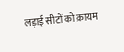लड़ाई सीटों को क़ायम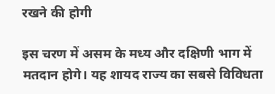रखने की होगी

इस चरण में असम के मध्य और दक्षिणी भाग में मतदान होगे। यह शायद राज्य का सबसे विविधता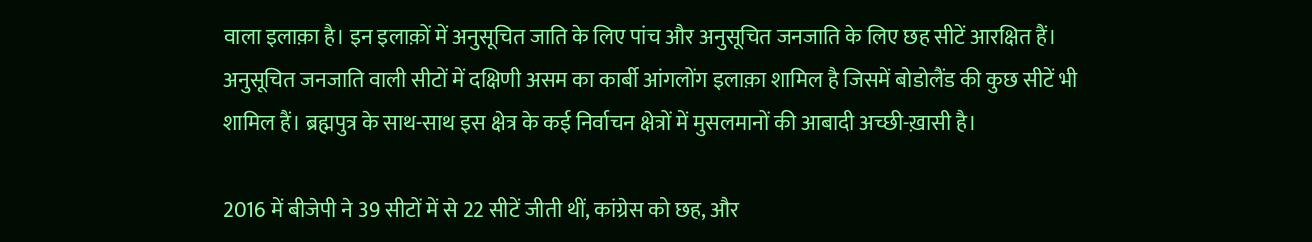वाला इलाक़ा है। इन इलाक़ों में अनुसूचित जाति के लिए पांच और अनुसूचित जनजाति के लिए छह सीटें आरक्षित हैं। अनुसूचित जनजाति वाली सीटों में दक्षिणी असम का कार्बी आंगलोंग इलाक़ा शामिल है जिसमें बोडोलैंड की कुछ सीटें भी शामिल हैं। ब्रह्मपुत्र के साथ-साथ इस क्षेत्र के कई निर्वाचन क्षेत्रों में मुसलमानों की आबादी अच्छी-ख़ासी है।

2016 में बीजेपी ने 39 सीटों में से 22 सीटें जीती थीं, कांग्रेस को छह, और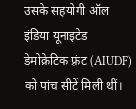उसके सहयोगी ऑल इंडिया यूनाइटेड डेमोक्रेटिक फ़्रंट (AIUDF) को पांच सीटें मिली थीं।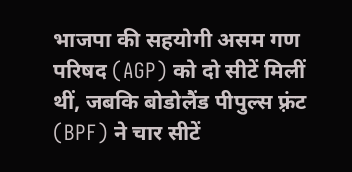भाजपा की सहयोगी असम गण परिषद (AGP) को दो सीटें मिलीं थीं, जबकि बोडोलैंड पीपुल्स फ़्रंट (BPF) ने चार सीटें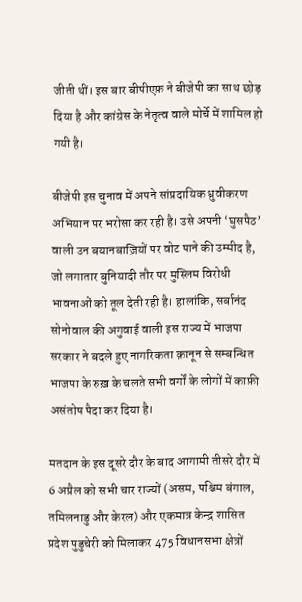जीती थीं। इस बार बीपीएफ़ ने बीजेपी का साथ छोड़ दिया है और कांग्रेस के नेतृत्व वाले मोर्चे में शामिल हो गयी है।

बीजेपी इस चुनाव में अपने सांप्रदायिक ध्रुवीकरण अभियान पर भरोसा कर रही है। उसे अपनी ‘घुसपैठ’ वाली उन बयानबाज़ियों पर वोट पाने की उम्मीद है, जो लगातार बुनियादी तौर पर मुस्लिम विरोधी भावनाओं को तूल देती रही है। हालांकि, सर्बानंद सोनोवाल की अगुवाई वाली इस राज्य में भाजपा सरकार ने बदले हुए नागरिकता क़ानून से सम्बन्धित भाजपा के रुख़ के चलते सभी वर्गों के लोगों में काफ़ी असंतोष पैदा कर दिया है।

मतदान के इस दूसरे दौर के बाद आगामी तीसरे दौर में 6 अप्रैल को सभी चार राज्यों (असम, पश्चिम बंगाल, तमिलनाडु और केरल) और एकमात्र केन्द्र शासित प्रदेश पुडुचेरी को मिलाकर 475 विधानसभा क्षेत्रों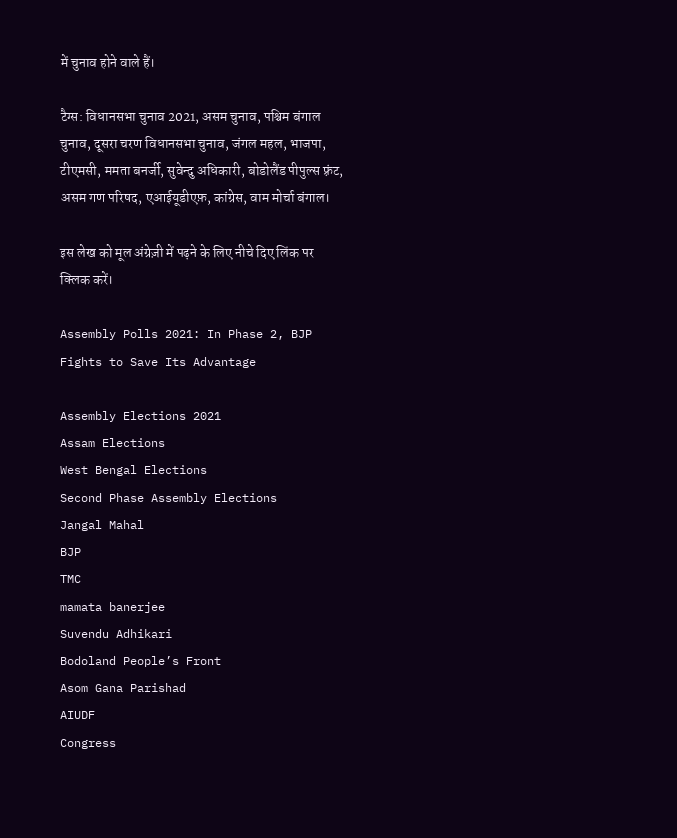में चुनाव होने वाले हैं।

टैग्स: विधानसभा चुनाव 2021, असम चुनाव, पश्चिम बंगाल चुनाव, दूसरा चरण विधानसभा चुनाव, जंगल महल, भाजपा, टीएमसी, ममता बनर्जी, सुवेन्दु अधिकारी, बोडोलैंड पीपुल्स फ़्रंट, असम गण परिषद, एआईयूडीएफ़, कांग्रेस, वाम मोर्चा बंगाल।

इस लेख को मूल अंग्रेज़ी में पढ़ने के लिए नीचे दिए लिंक पर क्लिक करें।

Assembly Polls 2021: In Phase 2, BJP Fights to Save Its Advantage

Assembly Elections 2021
Assam Elections
West Bengal Elections
Second Phase Assembly Elections
Jangal Mahal
BJP
TMC
mamata banerjee
Suvendu Adhikari
Bodoland People’s Front
Asom Gana Parishad
AIUDF
Congress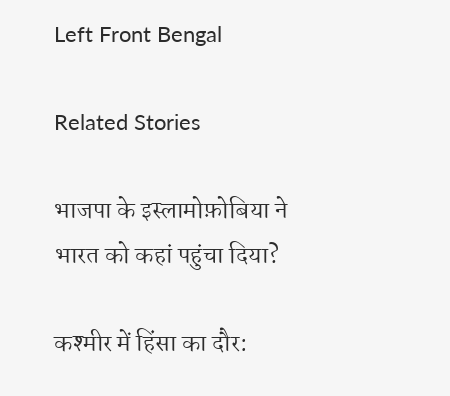Left Front Bengal

Related Stories

भाजपा के इस्लामोफ़ोबिया ने भारत को कहां पहुंचा दिया?

कश्मीर में हिंसा का दौर: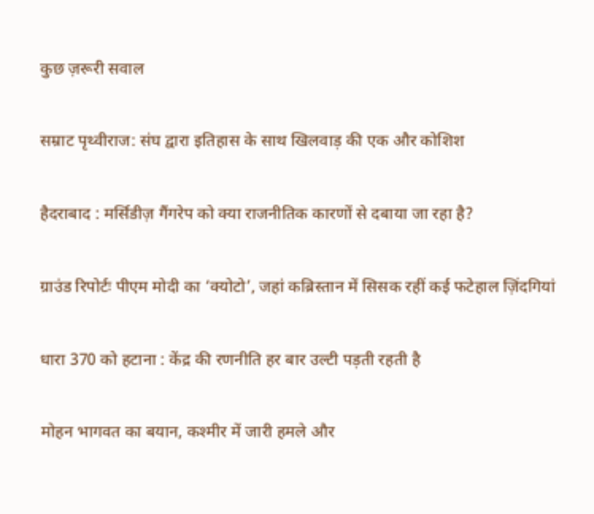कुछ ज़रूरी सवाल

सम्राट पृथ्वीराज: संघ द्वारा इतिहास के साथ खिलवाड़ की एक और कोशिश

हैदराबाद : मर्सिडीज़ गैंगरेप को क्या राजनीतिक कारणों से दबाया जा रहा है?

ग्राउंड रिपोर्टः पीएम मोदी का ‘क्योटो’, जहां कब्रिस्तान में सिसक रहीं कई फटेहाल ज़िंदगियां

धारा 370 को हटाना : केंद्र की रणनीति हर बार उल्टी पड़ती रहती है

मोहन भागवत का बयान, कश्मीर में जारी हमले और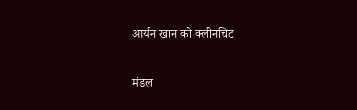आर्यन खान को क्लीनचिट

मंडल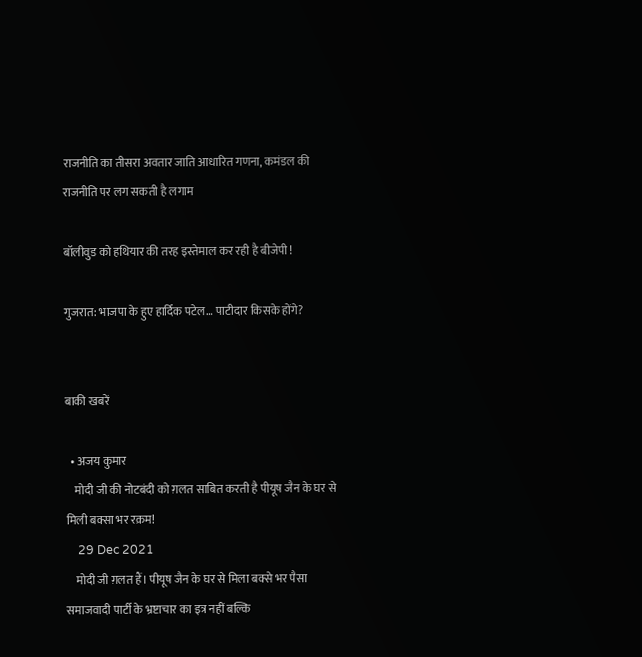राजनीति का तीसरा अवतार जाति आधारित गणना, कमंडल की राजनीति पर लग सकती है लगाम

बॉलीवुड को हथियार की तरह इस्तेमाल कर रही है बीजेपी !

गुजरात: भाजपा के हुए हार्दिक पटेल… पाटीदार किसके होंगे?


बाकी खबरें

  • अजय कुमार
    मोदी जी की नोटबंदी को ग़लत साबित करती है पीयूष जैन के घर से मिली बक्सा भर रक़म!
    29 Dec 2021
    मोदी जी ग़लत हैं। पीयूष जैन के घर से मिला बक्से भर पैसा समाजवादी पार्टी के भ्रष्टाचार का इत्र नहीं बल्कि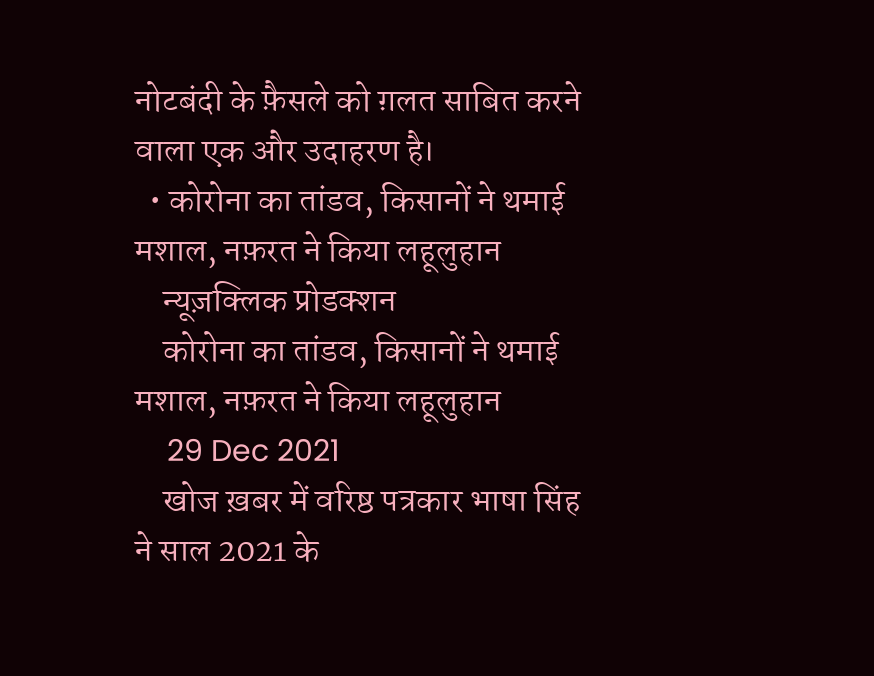नोटबंदी के फ़ैसले को ग़लत साबित करने वाला एक और उदाहरण है।
  • कोरोना का तांडव, किसानों ने थमाई मशाल, नफ़रत ने किया लहूलुहान
    न्यूज़क्लिक प्रोडक्शन
    कोरोना का तांडव, किसानों ने थमाई मशाल, नफ़रत ने किया लहूलुहान
    29 Dec 2021
    खोज ख़बर में वरिष्ठ पत्रकार भाषा सिंह ने साल 2021 के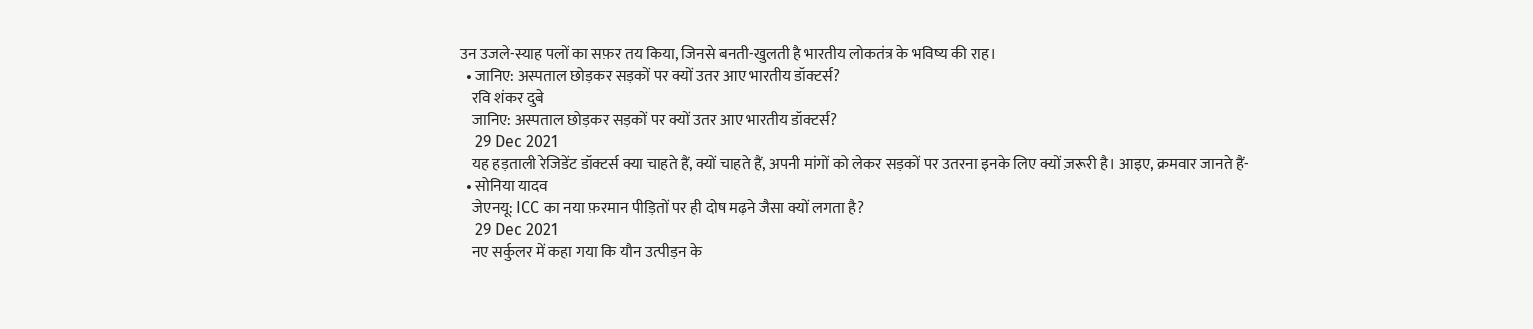उन उजले-स्याह पलों का सफ़र तय किया, जिनसे बनती-खुलती है भारतीय लोकतंत्र के भविष्य की राह।
  • जानिए: अस्पताल छोड़कर सड़कों पर क्यों उतर आए भारतीय डॉक्टर्स?
    रवि शंकर दुबे
    जानिए: अस्पताल छोड़कर सड़कों पर क्यों उतर आए भारतीय डॉक्टर्स?
    29 Dec 2021
    यह हड़ताली रेजिडेंट डॉक्टर्स क्या चाहते हैं, क्यों चाहते हैं, अपनी मांगों को लेकर सड़कों पर उतरना इनके लिए क्यों ज़रूरी है। आइए, क्रमवार जानते हैं-
  • सोनिया यादव
    जेएनयू: ICC का नया फ़रमान पीड़ितों पर ही दोष मढ़ने जैसा क्यों लगता है?
    29 Dec 2021
    नए सर्कुलर में कहा गया कि यौन उत्पीड़न के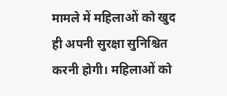मामले में महिलाओं को खुद ही अपनी सुरक्षा सुनिश्चित करनी होगी। महिलाओं को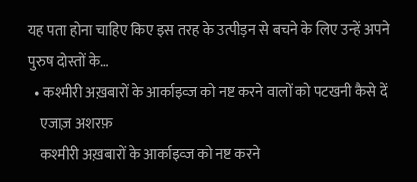यह पता होना चाहिए किए इस तरह के उत्पीड़न से बचने के लिए उन्हें अपने पुरुष दोस्तों के…
  • कश्मीरी अख़बारों के आर्काइव्ज को नष्ट करने वालों को पटखनी कैसे दें
    एजाज़ अशरफ़
    कश्मीरी अख़बारों के आर्काइव्ज को नष्ट करने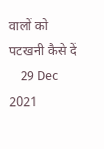वालों को पटखनी कैसे दें
    29 Dec 2021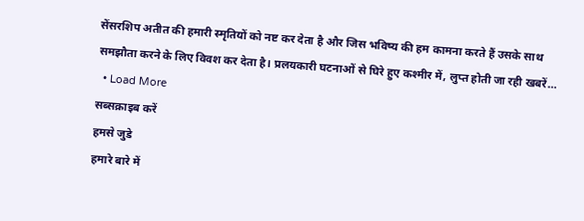सेंसरशिप अतीत की हमारी स्मृतियों को नष्ट कर देता है और जिस भविष्य की हम कामना करते हैं उसके साथ समझौता करने के लिए विवश कर देता है। प्रलयकारी घटनाओं से घिरे हुए कश्मीर में, लुप्त होती जा रही खबरें…
  • Load More
सब्सक्राइब करें
हमसे जुडे
हमारे बारे में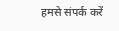हमसे संपर्क करें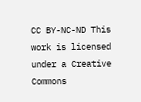CC BY-NC-ND This work is licensed under a Creative Commons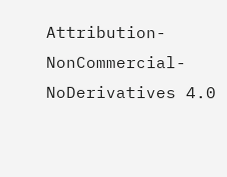Attribution-NonCommercial-NoDerivatives 4.0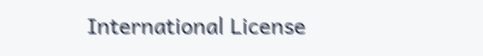International License